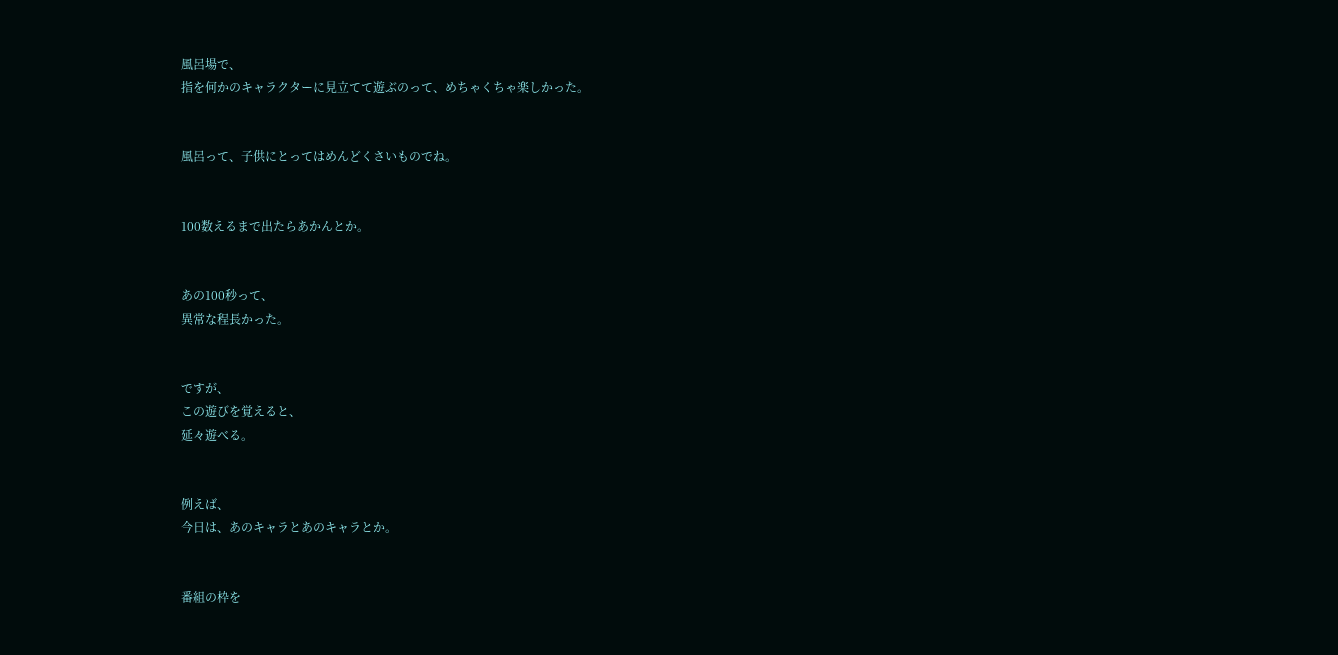風呂場で、
指を何かのキャラクターに見立てて遊ぶのって、めちゃくちゃ楽しかった。


風呂って、子供にとってはめんどくさいものでね。


100数えるまで出たらあかんとか。


あの100秒って、
異常な程長かった。


ですが、
この遊びを覚えると、
延々遊べる。


例えば、
今日は、あのキャラとあのキャラとか。


番組の枠を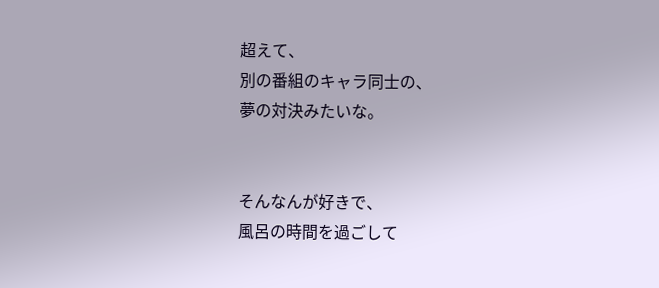超えて、
別の番組のキャラ同士の、
夢の対決みたいな。


そんなんが好きで、
風呂の時間を過ごして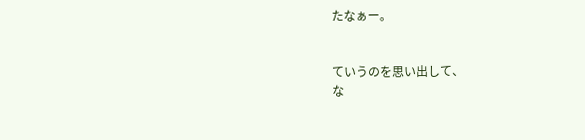たなぁー。


ていうのを思い出して、
な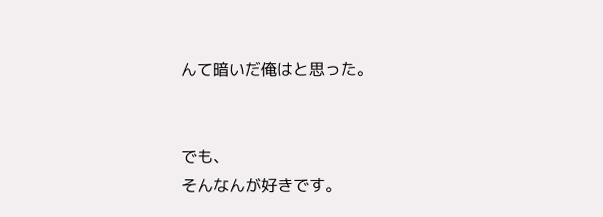んて暗いだ俺はと思った。


でも、
そんなんが好きです。